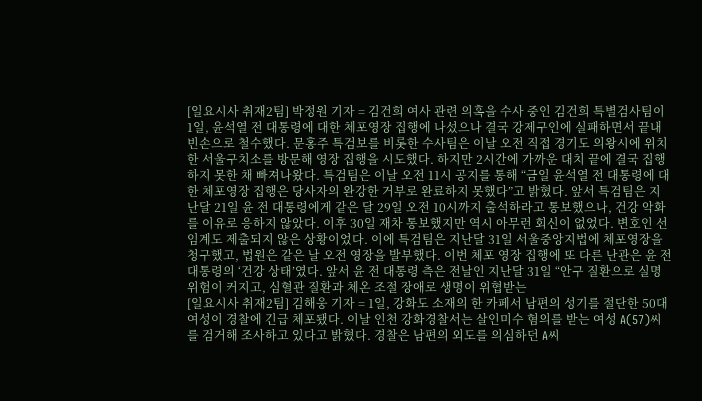[일요시사 취재2팀] 박정원 기자 = 김건희 여사 관련 의혹을 수사 중인 김건희 특별검사팀이 1일, 윤석열 전 대통령에 대한 체포영장 집행에 나섰으나 결국 강제구인에 실패하면서 끝내 빈손으로 철수했다. 문홍주 특검보를 비롯한 수사팀은 이날 오전 직접 경기도 의왕시에 위치한 서울구치소를 방문해 영장 집행을 시도했다. 하지만 2시간에 가까운 대치 끝에 결국 집행하지 못한 채 빠져나왔다. 특검팀은 이날 오전 11시 공지를 통해 “금일 윤석열 전 대통령에 대한 체포영장 집행은 당사자의 완강한 거부로 완료하지 못했다”고 밝혔다. 앞서 특검팀은 지난달 21일 윤 전 대통령에게 같은 달 29일 오전 10시까지 출석하라고 통보했으나, 건강 악화를 이유로 응하지 않았다. 이후 30일 재차 통보했지만 역시 아무런 회신이 없었다. 변호인 선임계도 제출되지 않은 상황이었다. 이에 특검팀은 지난달 31일 서울중앙지법에 체포영장을 청구했고, 법원은 같은 날 오전 영장을 발부했다. 이번 체포 영장 집행에 또 다른 난관은 윤 전 대통령의 ‘건강 상태’였다. 앞서 윤 전 대통령 측은 전날인 지난달 31일 “안구 질환으로 실명 위험이 커지고, 심혈관 질환과 체온 조절 장애로 생명이 위협받는
[일요시사 취재2팀] 김해웅 기자 = 1일, 강화도 소재의 한 카페서 남편의 성기를 절단한 50대 여성이 경찰에 긴급 체포됐다. 이날 인천 강화경찰서는 살인미수 혐의를 받는 여성 A(57)씨를 검거해 조사하고 있다고 밝혔다. 경찰은 남편의 외도를 의심하던 A씨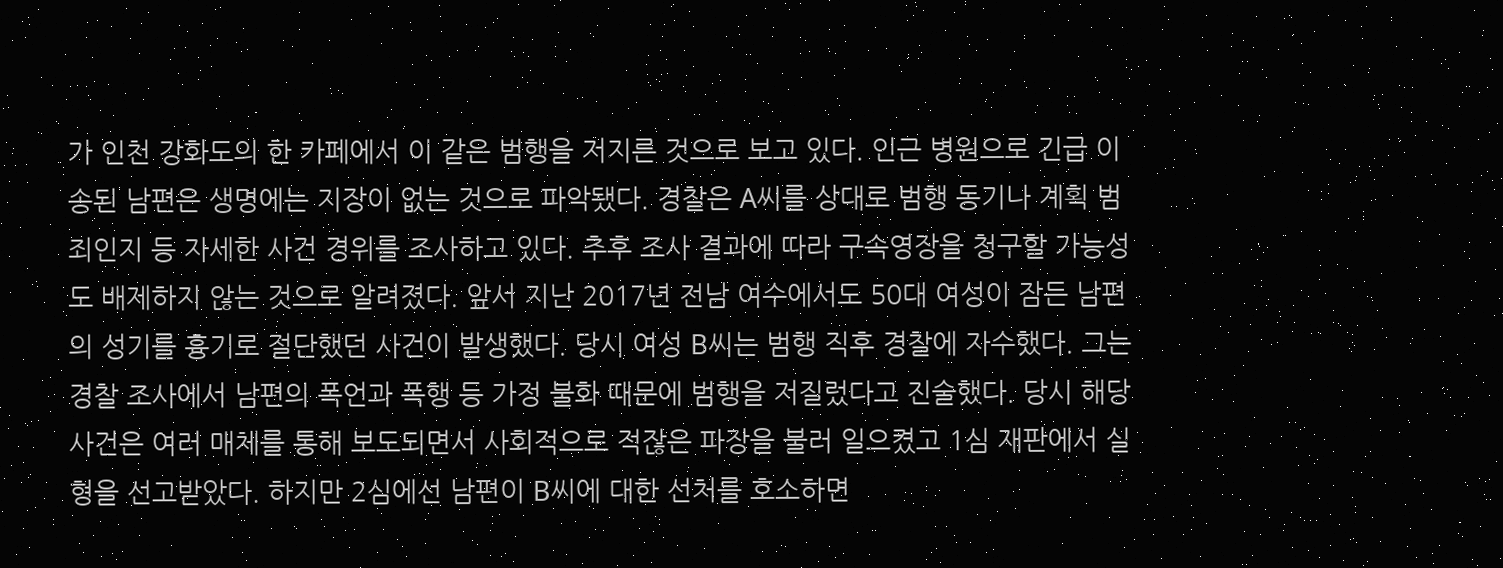가 인천 강화도의 한 카페에서 이 같은 범행을 저지른 것으로 보고 있다. 인근 병원으로 긴급 이송된 남편은 생명에는 지장이 없는 것으로 파악됐다. 경찰은 A씨를 상대로 범행 동기나 계획 범죄인지 등 자세한 사건 경위를 조사하고 있다. 추후 조사 결과에 따라 구속영장을 청구할 가능성도 배제하지 않는 것으로 알려졌다. 앞서 지난 2017년 전남 여수에서도 50대 여성이 잠든 남편의 성기를 흉기로 절단했던 사건이 발생했다. 당시 여성 B씨는 범행 직후 경찰에 자수했다. 그는 경찰 조사에서 남편의 폭언과 폭행 등 가정 불화 때문에 범행을 저질렀다고 진술했다. 당시 해당 사건은 여러 매체를 통해 보도되면서 사회적으로 적잖은 파장을 불러 일으켰고 1심 재판에서 실형을 선고받았다. 하지만 2심에선 남편이 B씨에 대한 선처를 호소하면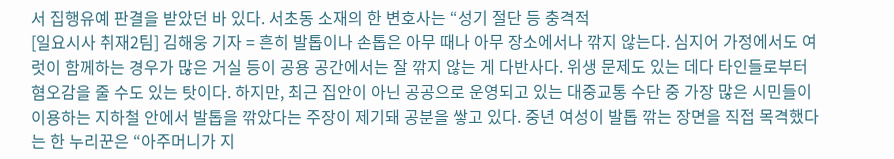서 집행유예 판결을 받았던 바 있다. 서초동 소재의 한 변호사는 “성기 절단 등 충격적
[일요시사 취재2팀] 김해웅 기자 = 흔히 발톱이나 손톱은 아무 때나 아무 장소에서나 깎지 않는다. 심지어 가정에서도 여럿이 함께하는 경우가 많은 거실 등이 공용 공간에서는 잘 깎지 않는 게 다반사다. 위생 문제도 있는 데다 타인들로부터 혐오감을 줄 수도 있는 탓이다. 하지만, 최근 집안이 아닌 공공으로 운영되고 있는 대중교통 수단 중 가장 많은 시민들이 이용하는 지하철 안에서 발톱을 깎았다는 주장이 제기돼 공분을 쌓고 있다. 중년 여성이 발톱 깎는 장면을 직접 목격했다는 한 누리꾼은 “아주머니가 지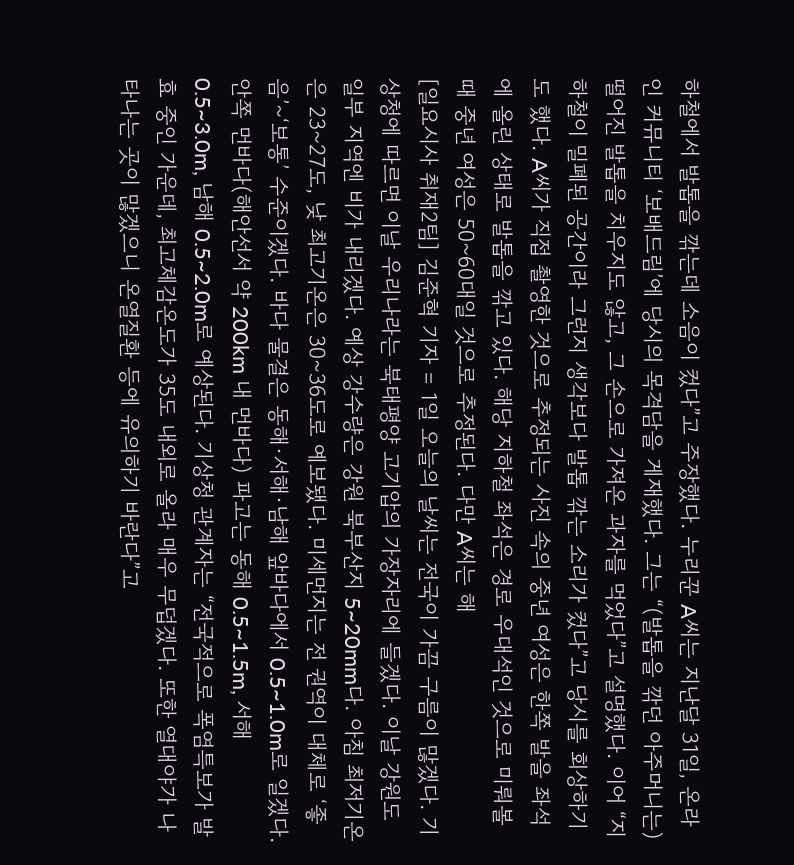하철에서 발톱을 깎는데 소음이 컸다”고 주장했다. 누리꾼 A씨는 지난달 31일, 온라인 커뮤니티 ‘보배드림’에 당시의 목격담을 게재했다. 그는 “(발톱을 깎던 아주머니는) 떨어진 발톱을 치우지도 않고, 그 손으로 가져온 과자를 먹었다”고 설명했다. 이어 “지하철이 밀폐된 공간이라 그런지 생각보다 발톱 깎는 소리가 컸다”고 당시를 회상하기도 했다. A씨가 직접 촬영한 것으로 추정되는 사진 속의 중년 여성은 한쪽 발을 좌석에 올린 상태로 발톱을 깎고 있다. 해당 지하철 좌석은 경로 우대석인 것으로 미뤄볼 때 중년 여성은 50~60대일 것으로 추정된다. 다만 A씨는 해
[일요시사 취재2팀] 김준혁 기자 = 1일 오늘의 날씨는 전국이 가끔 구름이 많겠다. 기상청에 따르면 이날 우리나라는 북태평양 고기압의 가장자리에 들겠다. 이날 강원도 일부 지역엔 비가 내리겠다. 예상 강수량은 강원 북부산지 5~20mm다. 아침 최저기온은 23~27도, 낮 최고기온은 30~36도로 예보됐다. 미세먼지는 전 권역이 대체로 ‘좋음’~‘보통’ 수준이겠다. 바다 물결은 동해·서해·남해 앞바다에서 0.5~1.0m로 일겠다. 안쪽 먼바다(해안선서 약 200km 내 먼바다) 파고는 동해 0.5~1.5m, 서해 0.5~3.0m, 남해 0.5~2.0m로 예상된다. 기상청 관계자는 “전국적으로 폭염특보가 발효 중인 가운데, 최고체감온도가 35도 내외로 올라 매우 무덥겠다. 또한 열대야가 나타나는 곳이 많겠으니 온열질환 등에 유의하기 바란다”고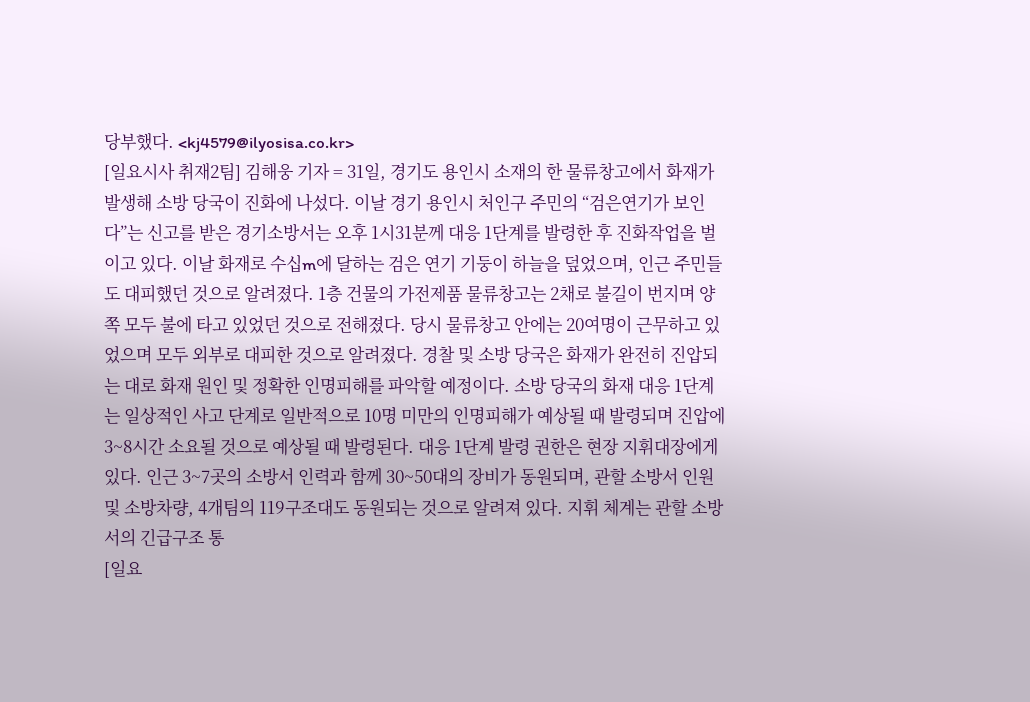당부했다. <kj4579@ilyosisa.co.kr>
[일요시사 취재2팀] 김해웅 기자 = 31일, 경기도 용인시 소재의 한 물류창고에서 화재가 발생해 소방 당국이 진화에 나섰다. 이날 경기 용인시 처인구 주민의 “검은연기가 보인다”는 신고를 받은 경기소방서는 오후 1시31분께 대응 1단계를 발령한 후 진화작업을 벌이고 있다. 이날 화재로 수십m에 달하는 검은 연기 기둥이 하늘을 덮었으며, 인근 주민들도 대피했던 것으로 알려졌다. 1층 건물의 가전제품 물류창고는 2채로 불길이 번지며 양쪽 모두 불에 타고 있었던 것으로 전해졌다. 당시 물류창고 안에는 20여명이 근무하고 있었으며 모두 외부로 대피한 것으로 알려졌다. 경찰 및 소방 당국은 화재가 완전히 진압되는 대로 화재 원인 및 정확한 인명피해를 파악할 예정이다. 소방 당국의 화재 대응 1단계는 일상적인 사고 단계로 일반적으로 10명 미만의 인명피해가 예상될 때 발령되며 진압에 3~8시간 소요될 것으로 예상될 때 발령된다. 대응 1단계 발령 권한은 현장 지휘대장에게 있다. 인근 3~7곳의 소방서 인력과 함께 30~50대의 장비가 동원되며, 관할 소방서 인원 및 소방차량, 4개팀의 119구조대도 동원되는 것으로 알려져 있다. 지휘 체계는 관할 소방서의 긴급구조 통
[일요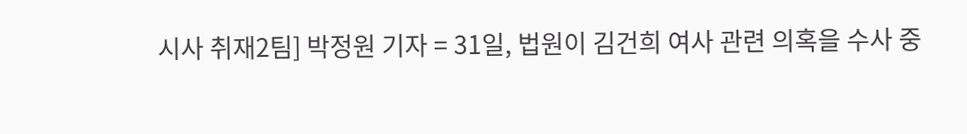시사 취재2팀] 박정원 기자 = 31일, 법원이 김건희 여사 관련 의혹을 수사 중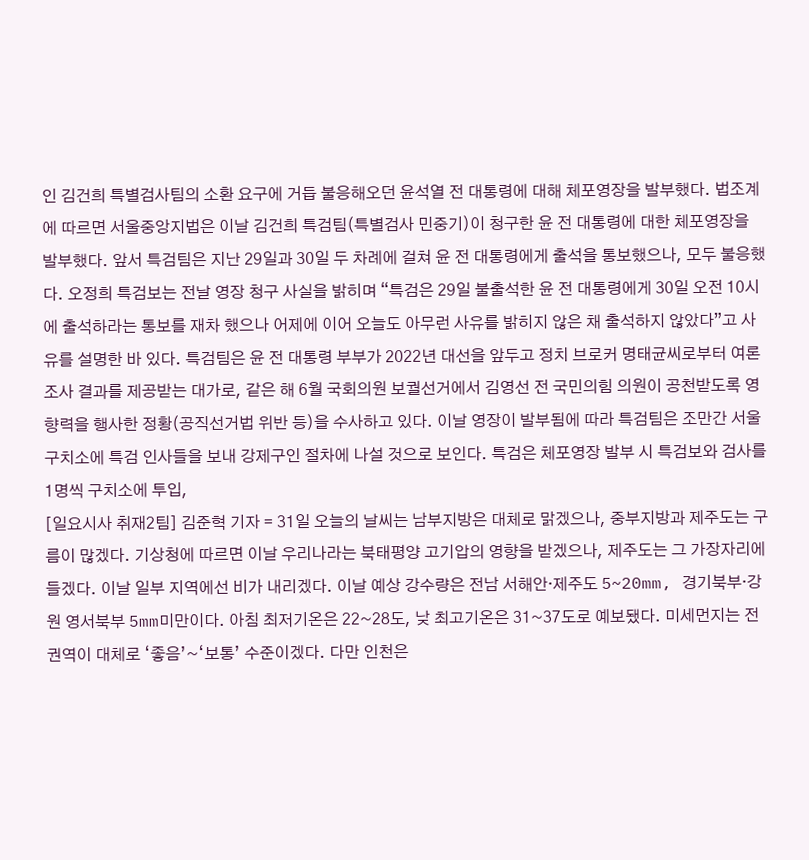인 김건희 특별검사팀의 소환 요구에 거듭 불응해오던 윤석열 전 대통령에 대해 체포영장을 발부했다. 법조계에 따르면 서울중앙지법은 이날 김건희 특검팀(특별검사 민중기)이 청구한 윤 전 대통령에 대한 체포영장을 발부했다. 앞서 특검팀은 지난 29일과 30일 두 차례에 걸쳐 윤 전 대통령에게 출석을 통보했으나, 모두 불응했다. 오정희 특검보는 전날 영장 청구 사실을 밝히며 “특검은 29일 불출석한 윤 전 대통령에게 30일 오전 10시에 출석하라는 통보를 재차 했으나 어제에 이어 오늘도 아무런 사유를 밝히지 않은 채 출석하지 않았다”고 사유를 설명한 바 있다. 특검팀은 윤 전 대통령 부부가 2022년 대선을 앞두고 정치 브로커 명태균씨로부터 여론조사 결과를 제공받는 대가로, 같은 해 6월 국회의원 보궐선거에서 김영선 전 국민의힘 의원이 공천받도록 영향력을 행사한 정황(공직선거법 위반 등)을 수사하고 있다. 이날 영장이 발부됨에 따라 특검팀은 조만간 서울구치소에 특검 인사들을 보내 강제구인 절차에 나설 것으로 보인다. 특검은 체포영장 발부 시 특검보와 검사를 1명씩 구치소에 투입,
[일요시사 취재2팀] 김준혁 기자 = 31일 오늘의 날씨는 남부지방은 대체로 맑겠으나, 중부지방과 제주도는 구름이 많겠다. 기상청에 따르면 이날 우리나라는 북태평양 고기압의 영향을 받겠으나, 제주도는 그 가장자리에 들겠다. 이날 일부 지역에선 비가 내리겠다. 이날 예상 강수량은 전남 서해안·제주도 5~20mm, 경기북부·강원 영서북부 5mm미만이다. 아침 최저기온은 22~28도, 낮 최고기온은 31~37도로 예보됐다. 미세먼지는 전 권역이 대체로 ‘좋음’~‘보통’ 수준이겠다. 다만 인천은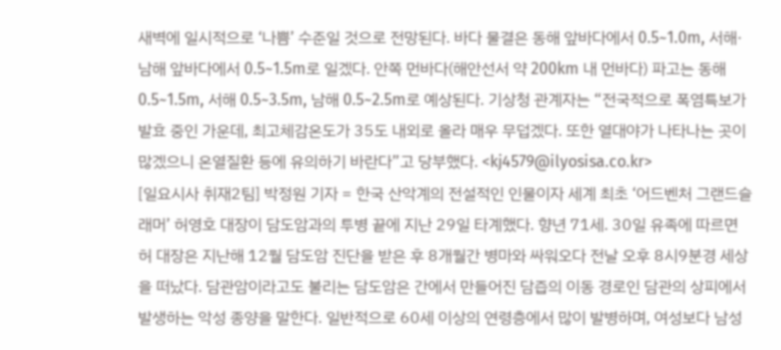새벽에 일시적으로 ‘나쁨’ 수준일 것으로 전망된다. 바다 물결은 동해 앞바다에서 0.5~1.0m, 서해·남해 앞바다에서 0.5~1.5m로 일겠다. 안쪽 먼바다(해안선서 약 200km 내 먼바다) 파고는 동해 0.5~1.5m, 서해 0.5~3.5m, 남해 0.5~2.5m로 예상된다. 기상청 관계자는 “전국적으로 폭염특보가 발효 중인 가운데, 최고체감온도가 35도 내외로 올라 매우 무덥겠다. 또한 열대야가 나타나는 곳이 많겠으니 온열질환 등에 유의하기 바란다”고 당부했다. <kj4579@ilyosisa.co.kr>
[일요시사 취재2팀] 박정원 기자 = 한국 산악계의 전설적인 인물이자 세계 최초 ‘어드벤처 그랜드슬래머’ 허영호 대장이 담도암과의 투병 끝에 지난 29일 타계했다. 향년 71세. 30일 유족에 따르면 허 대장은 지난해 12월 담도암 진단을 받은 후 8개월간 병마와 싸워오다 전날 오후 8시9분경 세상을 떠났다. 담관암이라고도 불리는 담도암은 간에서 만들어진 담즙의 이동 경로인 담관의 상피에서 발생하는 악성 종양을 말한다. 일반적으로 60세 이상의 연령층에서 많이 발병하며, 여성보다 남성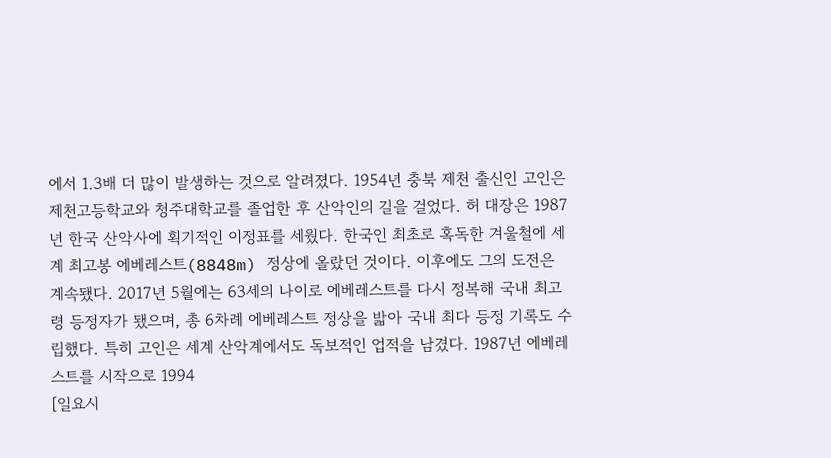에서 1.3배 더 많이 발생하는 것으로 알려졌다. 1954년 충북 제천 출신인 고인은 제천고등학교와 청주대학교를 졸업한 후 산악인의 길을 걸었다. 허 대장은 1987년 한국 산악사에 획기적인 이정표를 세웠다. 한국인 최초로 혹독한 겨울철에 세계 최고봉 에베레스트(8848m) 정상에 올랐던 것이다. 이후에도 그의 도전은 계속됐다. 2017년 5월에는 63세의 나이로 에베레스트를 다시 정복해 국내 최고령 등정자가 됐으며, 총 6차례 에베레스트 정상을 밟아 국내 최다 등정 기록도 수립했다. 특히 고인은 세계 산악계에서도 독보적인 업적을 남겼다. 1987년 에베레스트를 시작으로 1994
[일요시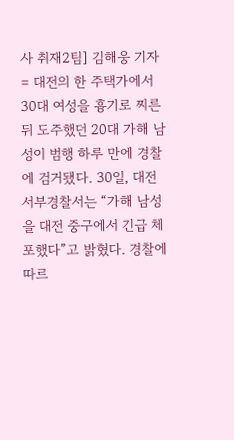사 취재2팀] 김해웅 기자 = 대전의 한 주택가에서 30대 여성을 흉기로 찌른 뒤 도주했던 20대 가해 남성이 범행 하루 만에 경찰에 검거됐다. 30일, 대전 서부경찰서는 “가해 남성을 대전 중구에서 긴급 체포했다”고 밝혔다. 경찰에 따르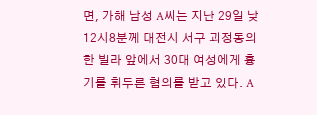면, 가해 남성 A씨는 지난 29일 낮 12시8분께 대전시 서구 괴정동의 한 빌라 앞에서 30대 여성에게 흉기를 휘두른 혐의를 받고 있다. A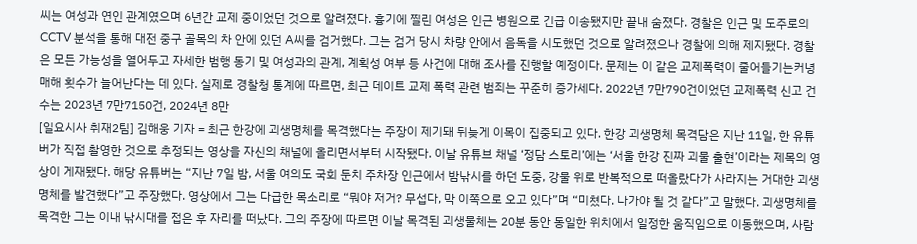씨는 여성과 연인 관계였으며 6년간 교제 중이었던 것으로 알려졌다. 흉기에 찔린 여성은 인근 병원으로 긴급 이송됐지만 끝내 숨졌다. 경찰은 인근 및 도주로의 CCTV 분석을 통해 대전 중구 골목의 차 안에 있던 A씨를 검거했다. 그는 검거 당시 차량 안에서 음독을 시도했던 것으로 알려졌으나 경찰에 의해 제지됐다. 경찰은 모든 가능성을 열어두고 자세한 범행 동기 및 여성과의 관계, 계획성 여부 등 사건에 대해 조사를 진행할 예정이다. 문제는 이 같은 교제폭력이 줄어들기는커녕 매해 횟수가 늘어난다는 데 있다. 실제로 경찰청 통계에 따르면, 최근 데이트 교제 폭력 관련 범죄는 꾸준히 증가세다. 2022년 7만790건이었던 교제폭력 신고 건수는 2023년 7만7150건, 2024년 8만
[일요시사 취재2팀] 김해웅 기자 = 최근 한강에 괴생명체를 목격했다는 주장이 제기돼 뒤늦게 이목이 집중되고 있다. 한강 괴생명체 목격담은 지난 11일, 한 유튜버가 직접 촬영한 것으로 추정되는 영상을 자신의 채널에 올리면서부터 시작됐다. 이날 유튜브 채널 ‘정담 스토리’에는 ‘서울 한강 진짜 괴물 출현’이라는 제목의 영상이 게재됐다. 해당 유튜버는 “지난 7일 밤, 서울 여의도 국회 둔치 주차장 인근에서 밤낚시를 하던 도중, 강물 위로 반복적으로 떠올랐다가 사라지는 거대한 괴생명체를 발견했다”고 주장했다. 영상에서 그는 다급한 목소리로 “뭐야 저거? 무섭다, 막 이쪽으로 오고 있다”며 “미쳤다. 나가야 될 것 같다”고 말했다. 괴생명체를 목격한 그는 이내 낚시대를 접은 후 자리를 떠났다. 그의 주장에 따르면 이날 목격된 괴생물체는 20분 동안 동일한 위치에서 일정한 움직임으로 이동했으며, 사람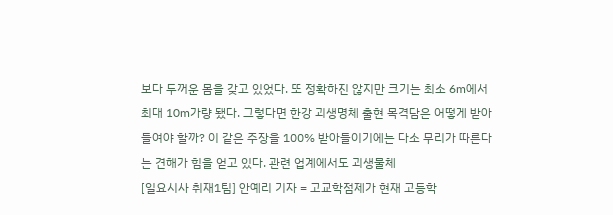보다 두꺼운 몸을 갖고 있었다. 또 정확하진 않지만 크기는 최소 6m에서 최대 10m가량 됐다. 그렇다면 한강 괴생명체 출현 목격담은 어떻게 받아들여야 할까? 이 같은 주장을 100% 받아들이기에는 다소 무리가 따른다는 견해가 힘을 얻고 있다. 관련 업계에서도 괴생물체
[일요시사 취재1팀] 안예리 기자 = 고교학점제가 현재 고등학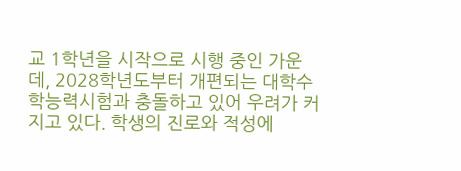교 1학년을 시작으로 시행 중인 가운데, 2028학년도부터 개편되는 대학수학능력시험과 충돌하고 있어 우려가 커지고 있다. 학생의 진로와 적성에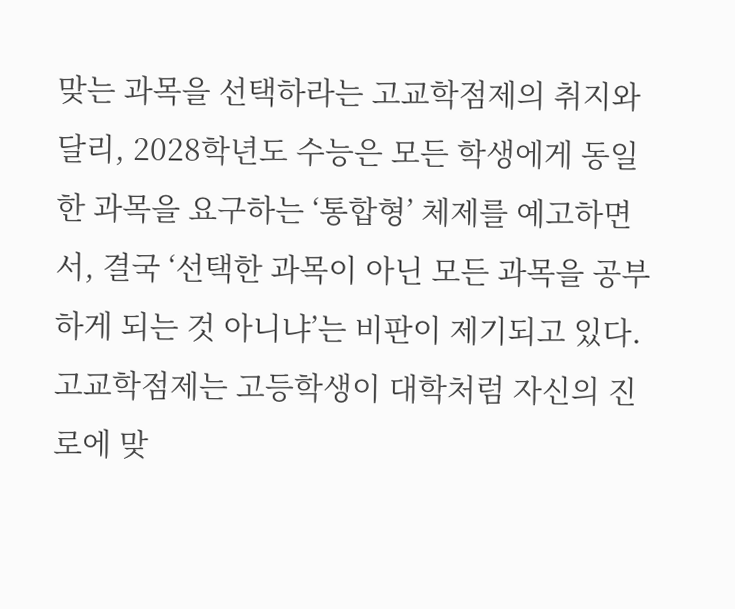맞는 과목을 선택하라는 고교학점제의 취지와 달리, 2028학년도 수능은 모든 학생에게 동일한 과목을 요구하는 ‘통합형’ 체제를 예고하면서, 결국 ‘선택한 과목이 아닌 모든 과목을 공부하게 되는 것 아니냐’는 비판이 제기되고 있다. 고교학점제는 고등학생이 대학처럼 자신의 진로에 맞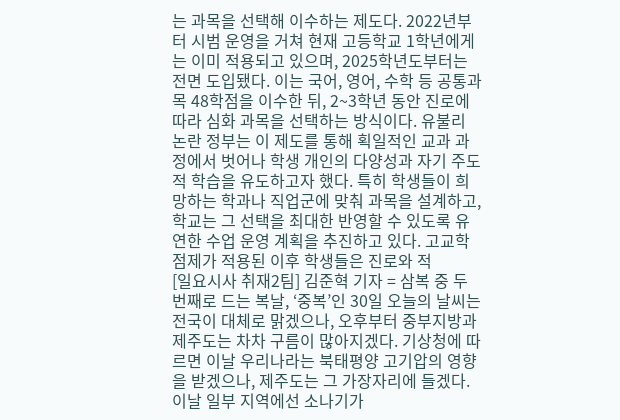는 과목을 선택해 이수하는 제도다. 2022년부터 시범 운영을 거쳐 현재 고등학교 1학년에게는 이미 적용되고 있으며, 2025학년도부터는 전면 도입됐다. 이는 국어, 영어, 수학 등 공통과목 48학점을 이수한 뒤, 2~3학년 동안 진로에 따라 심화 과목을 선택하는 방식이다. 유불리 논란 정부는 이 제도를 통해 획일적인 교과 과정에서 벗어나 학생 개인의 다양성과 자기 주도적 학습을 유도하고자 했다. 특히 학생들이 희망하는 학과나 직업군에 맞춰 과목을 설계하고, 학교는 그 선택을 최대한 반영할 수 있도록 유연한 수업 운영 계획을 추진하고 있다. 고교학점제가 적용된 이후 학생들은 진로와 적
[일요시사 취재2팀] 김준혁 기자 = 삼복 중 두 번째로 드는 복날, ‘중복’인 30일 오늘의 날씨는 전국이 대체로 맑겠으나, 오후부터 중부지방과 제주도는 차차 구름이 많아지겠다. 기상청에 따르면 이날 우리나라는 북태평양 고기압의 영향을 받겠으나, 제주도는 그 가장자리에 들겠다. 이날 일부 지역에선 소나기가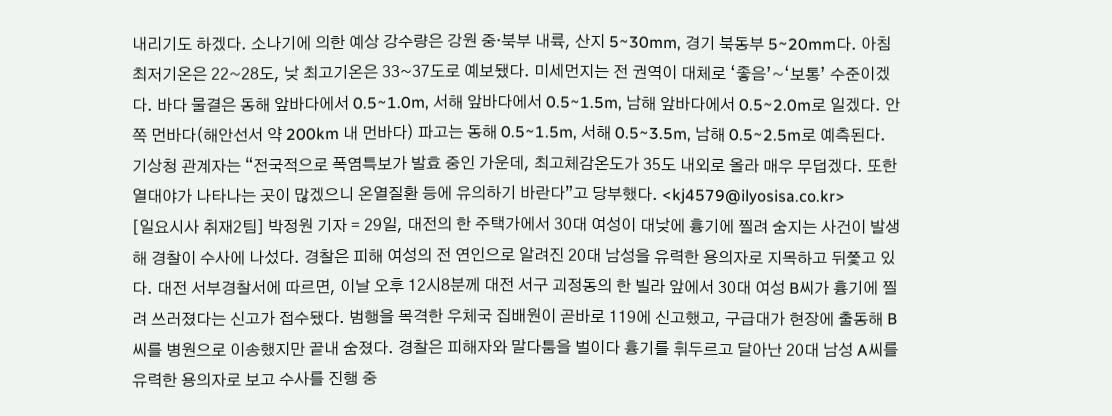내리기도 하겠다. 소나기에 의한 예상 강수량은 강원 중·북부 내륙, 산지 5~30mm, 경기 북동부 5~20mm다. 아침 최저기온은 22~28도, 낮 최고기온은 33~37도로 예보됐다. 미세먼지는 전 권역이 대체로 ‘좋음’~‘보통’ 수준이겠다. 바다 물결은 동해 앞바다에서 0.5~1.0m, 서해 앞바다에서 0.5~1.5m, 남해 앞바다에서 0.5~2.0m로 일겠다. 안쪽 먼바다(해안선서 약 200km 내 먼바다) 파고는 동해 0.5~1.5m, 서해 0.5~3.5m, 남해 0.5~2.5m로 예측된다. 기상청 관계자는 “전국적으로 폭염특보가 발효 중인 가운데, 최고체감온도가 35도 내외로 올라 매우 무덥겠다. 또한 열대야가 나타나는 곳이 많겠으니 온열질환 등에 유의하기 바란다”고 당부했다. <kj4579@ilyosisa.co.kr>
[일요시사 취재2팀] 박정원 기자 = 29일, 대전의 한 주택가에서 30대 여성이 대낮에 흉기에 찔려 숨지는 사건이 발생해 경찰이 수사에 나섰다. 경찰은 피해 여성의 전 연인으로 알려진 20대 남성을 유력한 용의자로 지목하고 뒤쫓고 있다. 대전 서부경찰서에 따르면, 이날 오후 12시8분께 대전 서구 괴정동의 한 빌라 앞에서 30대 여성 B씨가 흉기에 찔려 쓰러졌다는 신고가 접수됐다. 범행을 목격한 우체국 집배원이 곧바로 119에 신고했고, 구급대가 현장에 출동해 B씨를 병원으로 이송했지만 끝내 숨졌다. 경찰은 피해자와 말다툼을 벌이다 흉기를 휘두르고 달아난 20대 남성 A씨를 유력한 용의자로 보고 수사를 진행 중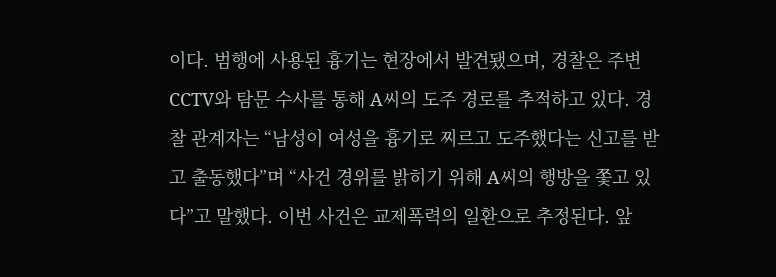이다. 범행에 사용된 흉기는 현장에서 발견됐으며, 경찰은 주변 CCTV와 탐문 수사를 통해 A씨의 도주 경로를 추적하고 있다. 경찰 관계자는 “남성이 여성을 흉기로 찌르고 도주했다는 신고를 받고 출동했다”며 “사건 경위를 밝히기 위해 A씨의 행방을 쫓고 있다”고 말했다. 이번 사건은 교제폭력의 일환으로 추정된다. 앞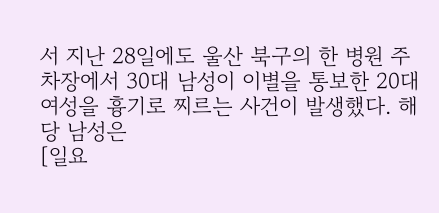서 지난 28일에도 울산 북구의 한 병원 주차장에서 30대 남성이 이별을 통보한 20대 여성을 흉기로 찌르는 사건이 발생했다. 해당 남성은
[일요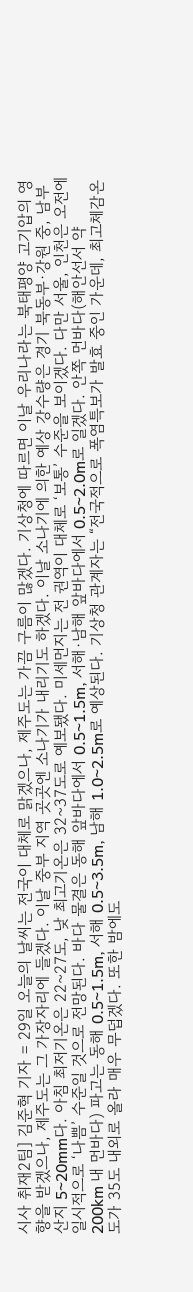시사 취재2팀] 김준혁 기자 = 29일 오늘의 날씨는 전국이 대체로 맑겠으나, 제주도는 가끔 구름이 많겠다. 기상청에 따르면 이날 우리나라는 북태평양 고기압의 영향을 받겠으나, 제주도는 그 가장자리에 들겠다. 이날 중부 지역 곳곳엔 소나기가 내리기도 하겠다. 이날 소나기에 의한 예상 강수량은 경기 북동부·강원 중, 남부 산지 5~20mm다. 아침 최저기온은 22~27도, 낮 최고기온은 32~37도로 예보됐다. 미세먼지는 전 권역이 대체로 ‘보통’ 수준을 보이겠다. 다만 서울, 인천은 오전에 일시적으로 ‘나쁨’ 수준일 것으로 전망된다. 바다 물결은 동해 앞바다에서 0.5~1.5m, 서해·남해 앞바다에서 0.5~2.0m로 일겠다. 안쪽 먼바다(해안선서 약 200km 내 먼바다) 파고는 동해 0.5~1.5m, 서해 0.5~3.5m, 남해 1.0~2.5m로 예상된다. 기상청 관계자는 “전국적으로 폭염특보가 발효 중인 가운데, 최고체감온도가 35도 내외로 올라 매우 무덥겠다. 또한 밤에도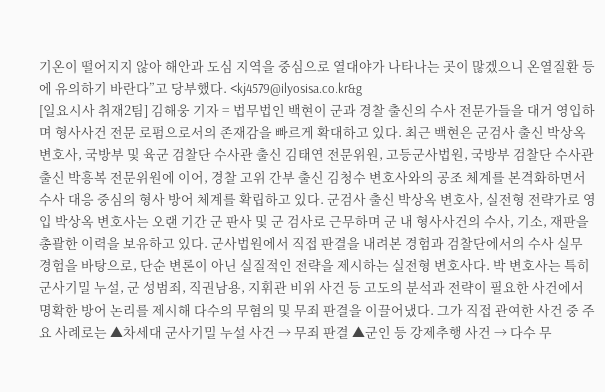기온이 떨어지지 않아 해안과 도심 지역을 중심으로 열대야가 나타나는 곳이 많겠으니 온열질환 등에 유의하기 바란다”고 당부했다. <kj4579@ilyosisa.co.kr&g
[일요시사 취재2팀] 김해웅 기자 = 법무법인 백현이 군과 경찰 출신의 수사 전문가들을 대거 영입하며 형사사건 전문 로펌으로서의 존재감을 빠르게 확대하고 있다. 최근 백현은 군검사 출신 박상옥 변호사, 국방부 및 육군 검찰단 수사관 출신 김태연 전문위원, 고등군사법원, 국방부 검찰단 수사관 출신 박흥복 전문위원에 이어, 경찰 고위 간부 출신 김청수 변호사와의 공조 체계를 본격화하면서 수사 대응 중심의 형사 방어 체계를 확립하고 있다. 군검사 출신 박상옥 변호사, 실전형 전략가로 영입 박상옥 변호사는 오랜 기간 군 판사 및 군 검사로 근무하며 군 내 형사사건의 수사, 기소, 재판을 총괄한 이력을 보유하고 있다. 군사법원에서 직접 판결을 내려본 경험과 검찰단에서의 수사 실무 경험을 바탕으로, 단순 변론이 아닌 실질적인 전략을 제시하는 실전형 변호사다. 박 변호사는 특히 군사기밀 누설, 군 성범죄, 직권남용, 지휘관 비위 사건 등 고도의 분석과 전략이 필요한 사건에서 명확한 방어 논리를 제시해 다수의 무혐의 및 무죄 판결을 이끌어냈다. 그가 직접 관여한 사건 중 주요 사례로는 ▲차세대 군사기밀 누설 사건 → 무죄 판결 ▲군인 등 강제추행 사건 → 다수 무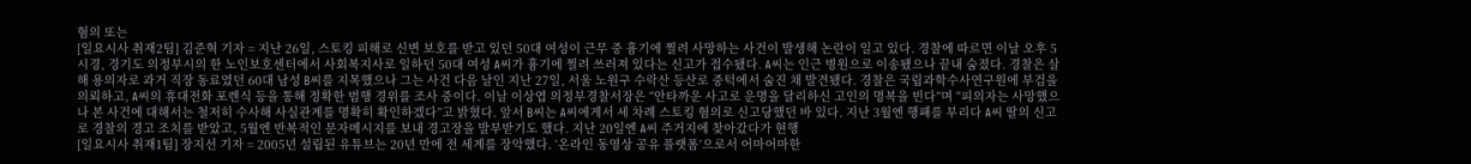혐의 또는
[일요시사 취재2팀] 김준혁 기자 = 지난 26일, 스토킹 피해로 신변 보호를 받고 있던 50대 여성이 근무 중 흉기에 찔려 사망하는 사건이 발생해 논란이 일고 있다. 경찰에 따르면 이날 오후 5시경, 경기도 의정부시의 한 노인보호센터에서 사회복지사로 일하던 50대 여성 A씨가 흉기에 찔려 쓰러져 있다는 신고가 접수됐다. A씨는 인근 병원으로 이송됐으나 끝내 숨졌다. 경찰은 살해 용의자로 과거 직장 동료였던 60대 남성 B씨를 지목했으나 그는 사건 다음 날인 지난 27일, 서울 노원구 수락산 등산로 중턱에서 숨진 채 발견됐다. 경찰은 국립과학수사연구원에 부검을 의뢰하고, A씨의 휴대전화 포렌식 등을 통해 정확한 범행 경위를 조사 중이다. 이날 이상엽 의정부경찰서장은 “안타까운 사고로 운명을 달리하신 고인의 명복을 빈다”며 “피의자는 사망했으나 본 사건에 대해서는 철저히 수사해 사실관계를 명확히 확인하겠다”고 밝혔다. 앞서 B씨는 A씨에게서 세 차례 스토킹 혐의로 신고당했던 바 있다. 지난 3월엔 행패를 부리다 A씨 딸의 신고로 경찰의 경고 조치를 받았고, 5월엔 반복적인 문자메시지를 보내 경고장을 발부받기도 했다. 지난 20일엔 A씨 주거지에 찾아갔다가 현행
[일요시사 취재1팀] 장지선 기자 = 2005년 설립된 유튜브는 20년 만에 전 세계를 장악했다. ‘온라인 동영상 공유 플랫폼’으로서 어마어마한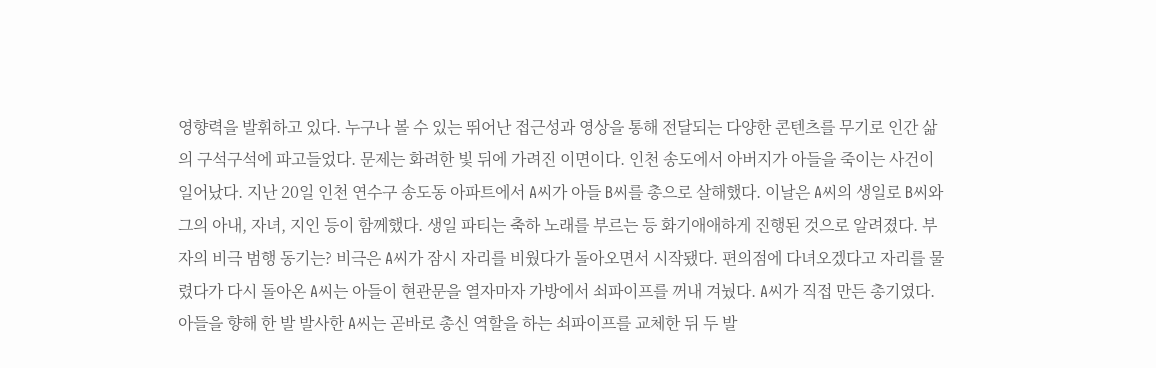영향력을 발휘하고 있다. 누구나 볼 수 있는 뛰어난 접근성과 영상을 통해 전달되는 다양한 콘텐츠를 무기로 인간 삶의 구석구석에 파고들었다. 문제는 화려한 빛 뒤에 가려진 이면이다. 인천 송도에서 아버지가 아들을 죽이는 사건이 일어났다. 지난 20일 인천 연수구 송도동 아파트에서 A씨가 아들 B씨를 총으로 살해했다. 이날은 A씨의 생일로 B씨와 그의 아내, 자녀, 지인 등이 함께했다. 생일 파티는 축하 노래를 부르는 등 화기애애하게 진행된 것으로 알려졌다. 부자의 비극 범행 동기는? 비극은 A씨가 잠시 자리를 비웠다가 돌아오면서 시작됐다. 편의점에 다녀오겠다고 자리를 물렸다가 다시 돌아온 A씨는 아들이 현관문을 열자마자 가방에서 쇠파이프를 꺼내 겨눴다. A씨가 직접 만든 총기였다. 아들을 향해 한 발 발사한 A씨는 곧바로 총신 역할을 하는 쇠파이프를 교체한 뒤 두 발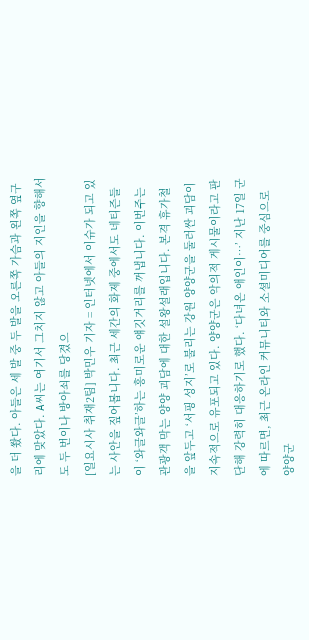을 더 쐈다. 아들은 세 발 중 두 발을 오른쪽 가슴과 왼쪽 옆구리에 맞았다. A씨는 여기서 그치지 않고 아들의 지인을 향해서도 두 번이나 방아쇠를 당겼으
[일요시사 취재2팀] 박민우 기자 = 인터넷에서 이슈가 되고 있는 사안을 짚어봅니다. 최근 세간의 화제 중에서도 네티즌들이 ‘와글와글’하는 흥미로운 얘깃거리를 꺼냅니다. 이번주는 관광객 막는 양양 괴담에 대한 설왕설래입니다. 본격 휴가철을 앞두고 ‘서핑 성지’로 불리는 강원 양양군을 둘러싼 괴담이 지속적으로 유포되고 있다. 양양군은 악의적 게시물이라고 판단해 강력히 대응하기로 했다. ‘다녀온 애인이…’ 지난 17일 군에 따르면, 최근 온라인 커뮤니티와 소셜미디어를 중심으로 양양군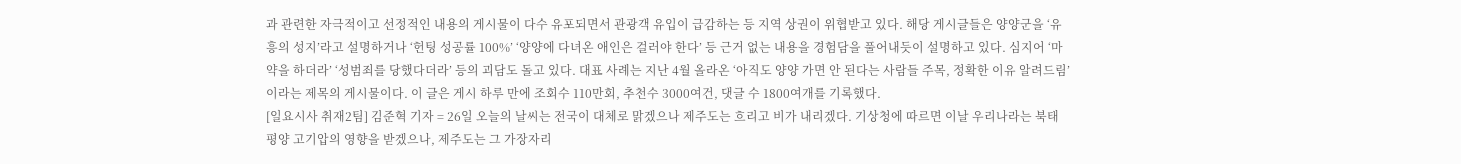과 관련한 자극적이고 선정적인 내용의 게시물이 다수 유포되면서 관광객 유입이 급감하는 등 지역 상권이 위협받고 있다. 해당 게시글들은 양양군을 ‘유흥의 성지’라고 설명하거나 ‘헌팅 성공률 100%’ ‘양양에 다녀온 애인은 걸러야 한다’ 등 근거 없는 내용을 경험담을 풀어내듯이 설명하고 있다. 심지어 ‘마약을 하더라’ ‘성범죄를 당했다더라’ 등의 괴담도 돌고 있다. 대표 사례는 지난 4월 올라온 ‘아직도 양양 가면 안 된다는 사람들 주목, 정확한 이유 알려드림’이라는 제목의 게시물이다. 이 글은 게시 하루 만에 조회수 110만회, 추천수 3000여건, 댓글 수 1800여개를 기록했다.
[일요시사 취재2팀] 김준혁 기자 = 26일 오늘의 날씨는 전국이 대체로 맑겠으나 제주도는 흐리고 비가 내리겠다. 기상청에 따르면 이날 우리나라는 북태평양 고기압의 영향을 받겠으나, 제주도는 그 가장자리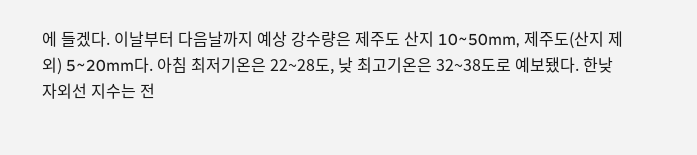에 들겠다. 이날부터 다음날까지 예상 강수량은 제주도 산지 10~50mm, 제주도(산지 제외) 5~20mm다. 아침 최저기온은 22~28도, 낮 최고기온은 32~38도로 예보됐다. 한낮 자외선 지수는 전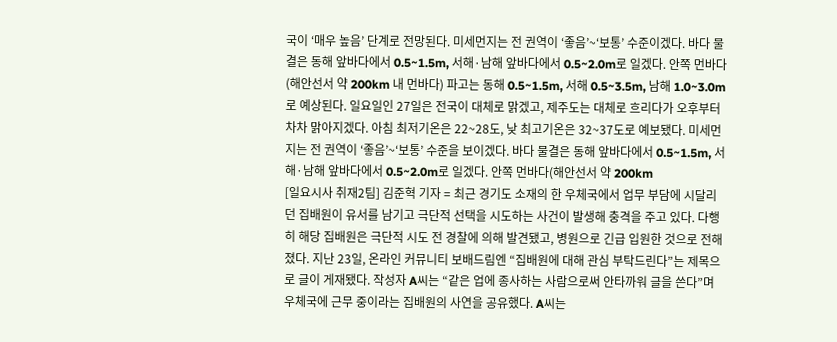국이 ‘매우 높음’ 단계로 전망된다. 미세먼지는 전 권역이 ‘좋음’~‘보통’ 수준이겠다. 바다 물결은 동해 앞바다에서 0.5~1.5m, 서해·남해 앞바다에서 0.5~2.0m로 일겠다. 안쪽 먼바다(해안선서 약 200km 내 먼바다) 파고는 동해 0.5~1.5m, 서해 0.5~3.5m, 남해 1.0~3.0m로 예상된다. 일요일인 27일은 전국이 대체로 맑겠고, 제주도는 대체로 흐리다가 오후부터 차차 맑아지겠다. 아침 최저기온은 22~28도, 낮 최고기온은 32~37도로 예보됐다. 미세먼지는 전 권역이 ‘좋음’~‘보통’ 수준을 보이겠다. 바다 물결은 동해 앞바다에서 0.5~1.5m, 서해·남해 앞바다에서 0.5~2.0m로 일겠다. 안쪽 먼바다(해안선서 약 200km
[일요시사 취재2팀] 김준혁 기자 = 최근 경기도 소재의 한 우체국에서 업무 부담에 시달리던 집배원이 유서를 남기고 극단적 선택을 시도하는 사건이 발생해 충격을 주고 있다. 다행히 해당 집배원은 극단적 시도 전 경찰에 의해 발견됐고, 병원으로 긴급 입원한 것으로 전해졌다. 지난 23일, 온라인 커뮤니티 보배드림엔 “집배원에 대해 관심 부탁드린다”는 제목으로 글이 게재됐다. 작성자 A씨는 “같은 업에 종사하는 사람으로써 안타까워 글을 쓴다”며 우체국에 근무 중이라는 집배원의 사연을 공유했다. A씨는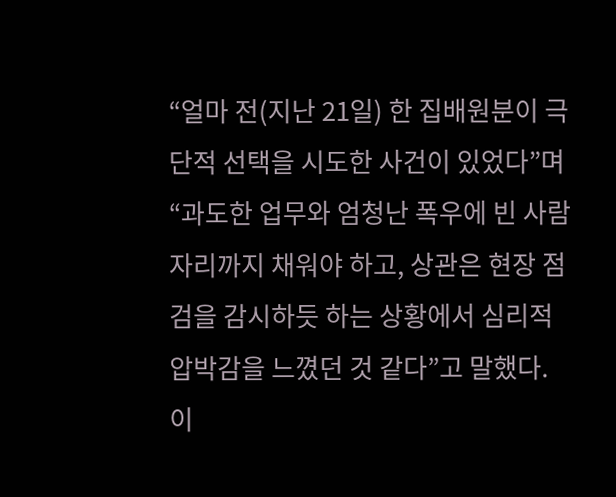“얼마 전(지난 21일) 한 집배원분이 극단적 선택을 시도한 사건이 있었다”며 “과도한 업무와 엄청난 폭우에 빈 사람 자리까지 채워야 하고, 상관은 현장 점검을 감시하듯 하는 상황에서 심리적 압박감을 느꼈던 것 같다”고 말했다. 이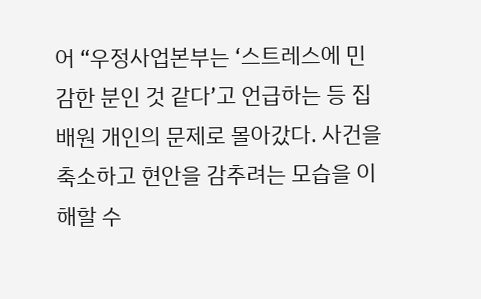어 “우정사업본부는 ‘스트레스에 민감한 분인 것 같다’고 언급하는 등 집배원 개인의 문제로 몰아갔다. 사건을 축소하고 현안을 감추려는 모습을 이해할 수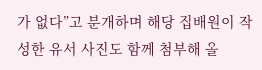가 없다”고 분개하며 해당 집배원이 작성한 유서 사진도 함께 첨부해 올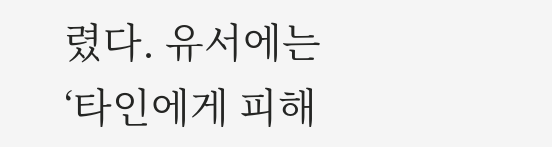렸다. 유서에는 ‘타인에게 피해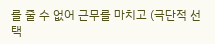를 줄 수 없어 근무를 마치고 (극단적 선택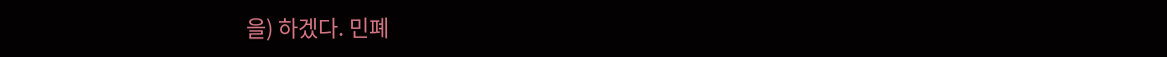을) 하겠다. 민폐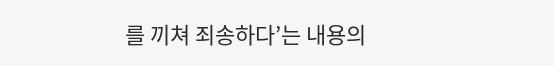를 끼쳐 죄송하다’는 내용의